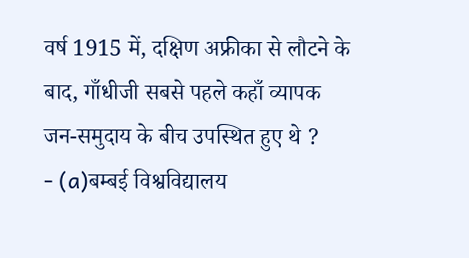वर्ष 1915 में, दक्षिण अफ्रीका से लौटने के बाद, गाँधीजी सबसे पहले कहाँ व्यापक जन-समुदाय के बीच उपस्थित हुए थे ?
- (a)बम्बई विश्वविद्यालय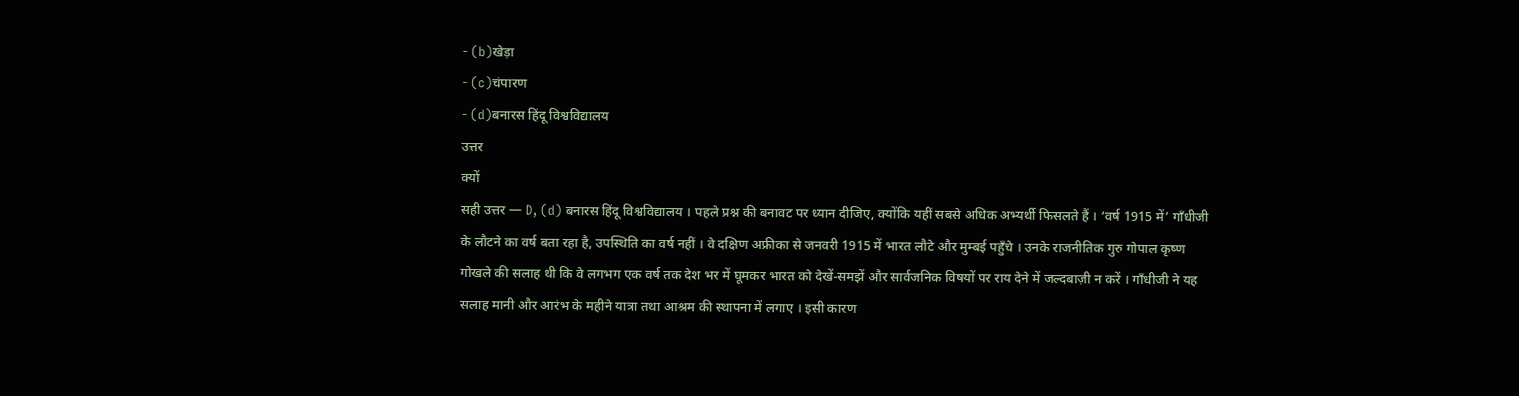- (b)खेड़ा
- (c)चंपारण
- (d)बनारस हिंदू विश्वविद्यालय
उत्तर
क्यों
सही उत्तर — D, (d) बनारस हिंदू विश्वविद्यालय । पहले प्रश्न की बनावट पर ध्यान दीजिए, क्योंकि यहीं सबसे अधिक अभ्यर्थी फिसलते हैं । ‘वर्ष 1915 में’ गाँधीजी के लौटने का वर्ष बता रहा है, उपस्थिति का वर्ष नहीं । वे दक्षिण अफ्रीका से जनवरी 1915 में भारत लौटे और मुम्बई पहुँचे । उनके राजनीतिक गुरु गोपाल कृष्ण गोखले की सलाह थी कि वे लगभग एक वर्ष तक देश भर में घूमकर भारत को देखें-समझें और सार्वजनिक विषयों पर राय देने में जल्दबाज़ी न करें । गाँधीजी ने यह सलाह मानी और आरंभ के महीने यात्रा तथा आश्रम की स्थापना में लगाए । इसी कारण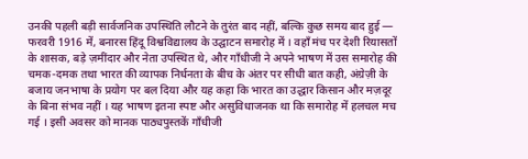उनकी पहली बड़ी सार्वजनिक उपस्थिति लौटने के तुरंत बाद नहीं, बल्कि कुछ समय बाद हुई — फरवरी 1916 में, बनारस हिंदू विश्वविद्यालय के उद्घाटन समारोह में । वहाँ मंच पर देशी रियासतों के शासक, बड़े ज़मींदार और नेता उपस्थित थे, और गाँधीजी ने अपने भाषण में उस समारोह की चमक-दमक तथा भारत की व्यापक निर्धनता के बीच के अंतर पर सीधी बात कही, अंग्रेज़ी के बजाय जनभाषा के प्रयोग पर बल दिया और यह कहा कि भारत का उद्धार किसान और मज़दूर के बिना संभव नहीं । यह भाषण इतना स्पष्ट और असुविधाजनक था कि समारोह में हलचल मच गई । इसी अवसर को मानक पाठ्यपुस्तकें गाँधीजी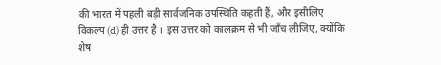की भारत में पहली बड़ी सार्वजनिक उपस्थिति कहती हैं, और इसीलिए विकल्प (d) ही उत्तर है । इस उत्तर को कालक्रम से भी जाँच लीजिए, क्योंकि शेष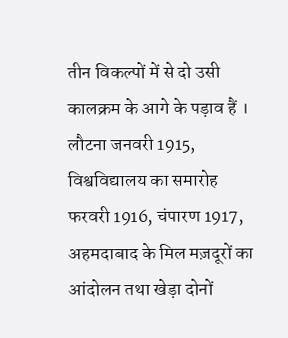तीन विकल्पों में से दो उसी कालक्रम के आगे के पड़ाव हैं । लौटना जनवरी 1915, विश्वविद्यालय का समारोह फरवरी 1916, चंपारण 1917, अहमदाबाद के मिल मज़दूरों का आंदोलन तथा खेड़ा दोनों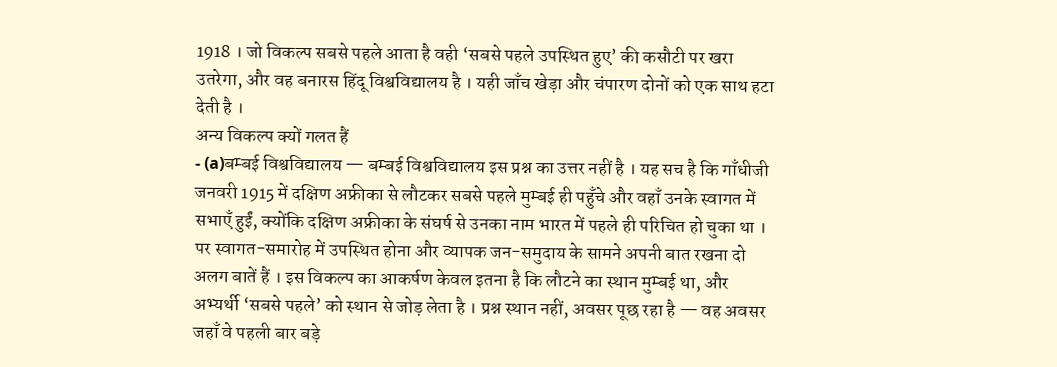1918 । जो विकल्प सबसे पहले आता है वही ‘सबसे पहले उपस्थित हुए’ की कसौटी पर खरा उतरेगा, और वह बनारस हिंदू विश्वविद्यालय है । यही जाँच खेड़ा और चंपारण दोनों को एक साथ हटा देती है ।
अन्य विकल्प क्यों गलत हैं
- (a)बम्बई विश्वविद्यालय — बम्बई विश्वविद्यालय इस प्रश्न का उत्तर नहीं है । यह सच है कि गाँधीजी जनवरी 1915 में दक्षिण अफ्रीका से लौटकर सबसे पहले मुम्बई ही पहुँचे और वहाँ उनके स्वागत में सभाएँ हुईं, क्योंकि दक्षिण अफ्रीका के संघर्ष से उनका नाम भारत में पहले ही परिचित हो चुका था । पर स्वागत-समारोह में उपस्थित होना और व्यापक जन-समुदाय के सामने अपनी बात रखना दो अलग बातें हैं । इस विकल्प का आकर्षण केवल इतना है कि लौटने का स्थान मुम्बई था, और अभ्यर्थी ‘सबसे पहले’ को स्थान से जोड़ लेता है । प्रश्न स्थान नहीं, अवसर पूछ रहा है — वह अवसर जहाँ वे पहली बार बड़े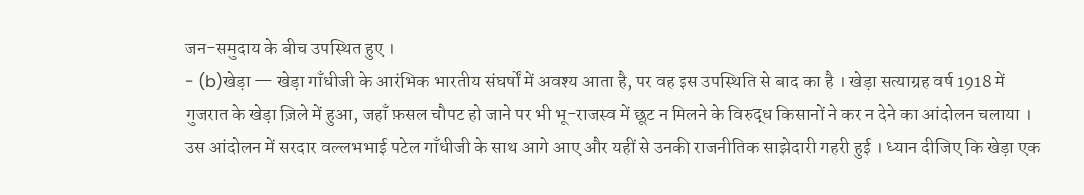जन-समुदाय के बीच उपस्थित हुए ।
- (b)खेड़ा — खेड़ा गाँधीजी के आरंभिक भारतीय संघर्षों में अवश्य आता है, पर वह इस उपस्थिति से बाद का है । खेड़ा सत्याग्रह वर्ष 1918 में गुजरात के खेड़ा ज़िले में हुआ, जहाँ फ़सल चौपट हो जाने पर भी भू-राजस्व में छूट न मिलने के विरुद्ध किसानों ने कर न देने का आंदोलन चलाया । उस आंदोलन में सरदार वल्लभभाई पटेल गाँधीजी के साथ आगे आए और यहीं से उनकी राजनीतिक साझेदारी गहरी हुई । ध्यान दीजिए कि खेड़ा एक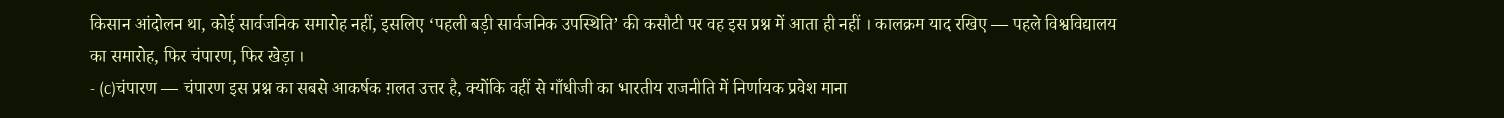किसान आंदोलन था, कोई सार्वजनिक समारोह नहीं, इसलिए ‘पहली बड़ी सार्वजनिक उपस्थिति’ की कसौटी पर वह इस प्रश्न में आता ही नहीं । कालक्रम याद रखिए — पहले विश्वविद्यालय का समारोह, फिर चंपारण, फिर खेड़ा ।
- (c)चंपारण — चंपारण इस प्रश्न का सबसे आकर्षक ग़लत उत्तर है, क्योंकि वहीं से गाँधीजी का भारतीय राजनीति में निर्णायक प्रवेश माना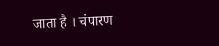जाता है । चंपारण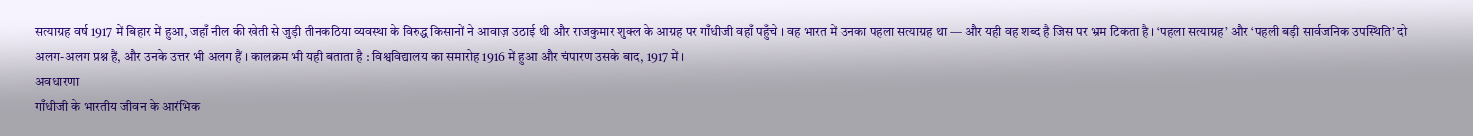सत्याग्रह वर्ष 1917 में बिहार में हुआ, जहाँ नील की खेती से जुड़ी तीनकठिया व्यवस्था के विरुद्ध किसानों ने आवाज़ उठाई थी और राजकुमार शुक्ल के आग्रह पर गाँधीजी वहाँ पहुँचे । वह भारत में उनका पहला सत्याग्रह था — और यही वह शब्द है जिस पर भ्रम टिकता है । ‘पहला सत्याग्रह’ और ‘पहली बड़ी सार्वजनिक उपस्थिति’ दो अलग-अलग प्रश्न हैं, और उनके उत्तर भी अलग हैं । कालक्रम भी यही बताता है : विश्वविद्यालय का समारोह 1916 में हुआ और चंपारण उसके बाद, 1917 में ।
अवधारणा
गाँधीजी के भारतीय जीवन के आरंभिक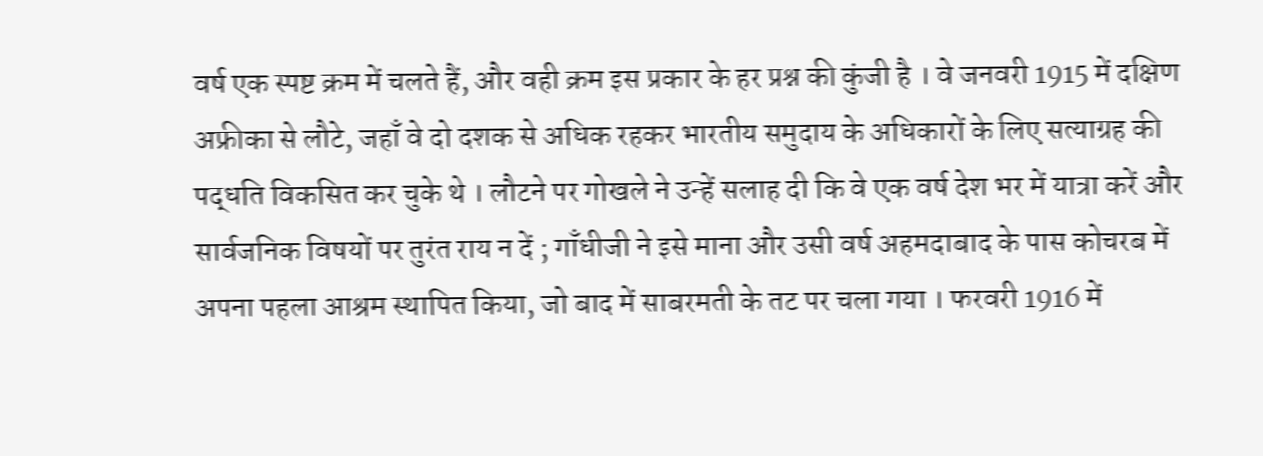वर्ष एक स्पष्ट क्रम में चलते हैं, और वही क्रम इस प्रकार के हर प्रश्न की कुंजी है । वे जनवरी 1915 में दक्षिण अफ्रीका से लौटे, जहाँ वे दो दशक से अधिक रहकर भारतीय समुदाय के अधिकारों के लिए सत्याग्रह की पद्धति विकसित कर चुके थे । लौटने पर गोखले ने उन्हें सलाह दी कि वे एक वर्ष देश भर में यात्रा करें और सार्वजनिक विषयों पर तुरंत राय न दें ; गाँधीजी ने इसे माना और उसी वर्ष अहमदाबाद के पास कोचरब में अपना पहला आश्रम स्थापित किया, जो बाद में साबरमती के तट पर चला गया । फरवरी 1916 में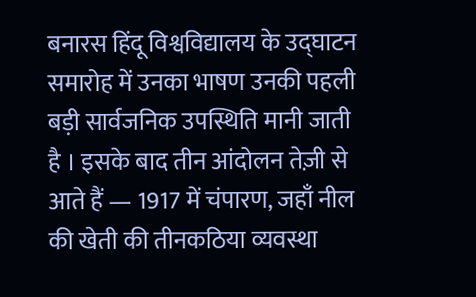बनारस हिंदू विश्वविद्यालय के उद्घाटन समारोह में उनका भाषण उनकी पहली बड़ी सार्वजनिक उपस्थिति मानी जाती है । इसके बाद तीन आंदोलन तेज़ी से आते हैं — 1917 में चंपारण, जहाँ नील की खेती की तीनकठिया व्यवस्था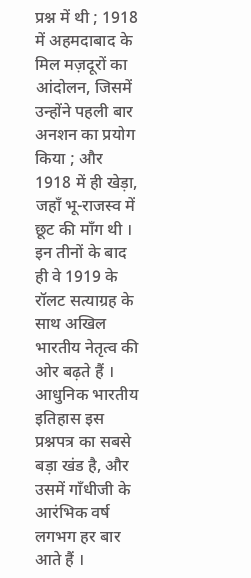प्रश्न में थी ; 1918 में अहमदाबाद के मिल मज़दूरों का आंदोलन, जिसमें उन्होंने पहली बार अनशन का प्रयोग किया ; और 1918 में ही खेड़ा, जहाँ भू-राजस्व में छूट की माँग थी । इन तीनों के बाद ही वे 1919 के रॉलट सत्याग्रह के साथ अखिल भारतीय नेतृत्व की ओर बढ़ते हैं ।
आधुनिक भारतीय इतिहास इस प्रश्नपत्र का सबसे बड़ा खंड है, और उसमें गाँधीजी के आरंभिक वर्ष लगभग हर बार आते हैं ।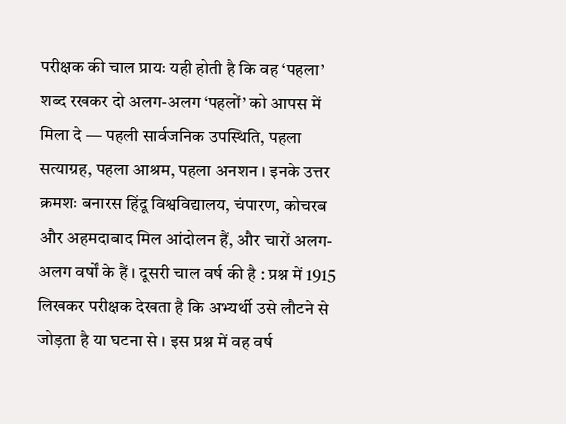परीक्षक की चाल प्रायः यही होती है कि वह ‘पहला’ शब्द रखकर दो अलग-अलग ‘पहलों’ को आपस में मिला दे — पहली सार्वजनिक उपस्थिति, पहला सत्याग्रह, पहला आश्रम, पहला अनशन । इनके उत्तर क्रमशः बनारस हिंदू विश्वविद्यालय, चंपारण, कोचरब और अहमदाबाद मिल आंदोलन हैं, और चारों अलग-अलग वर्षों के हैं । दूसरी चाल वर्ष की है : प्रश्न में 1915 लिखकर परीक्षक देखता है कि अभ्यर्थी उसे लौटने से जोड़ता है या घटना से । इस प्रश्न में वह वर्ष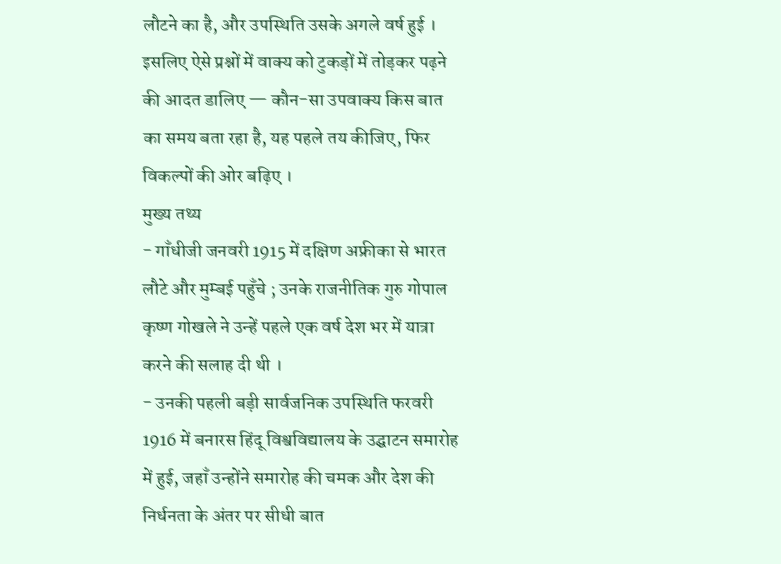लौटने का है, और उपस्थिति उसके अगले वर्ष हुई । इसलिए ऐसे प्रश्नों में वाक्य को टुकड़ों में तोड़कर पढ़ने की आदत डालिए — कौन-सा उपवाक्य किस बात का समय बता रहा है, यह पहले तय कीजिए, फिर विकल्पों की ओर बढ़िए ।
मुख्य तथ्य
- गाँधीजी जनवरी 1915 में दक्षिण अफ्रीका से भारत लौटे और मुम्बई पहुँचे ; उनके राजनीतिक गुरु गोपाल कृष्ण गोखले ने उन्हें पहले एक वर्ष देश भर में यात्रा करने की सलाह दी थी ।
- उनकी पहली बड़ी सार्वजनिक उपस्थिति फरवरी 1916 में बनारस हिंदू विश्वविद्यालय के उद्घाटन समारोह में हुई, जहाँ उन्होंने समारोह की चमक और देश की निर्धनता के अंतर पर सीधी बात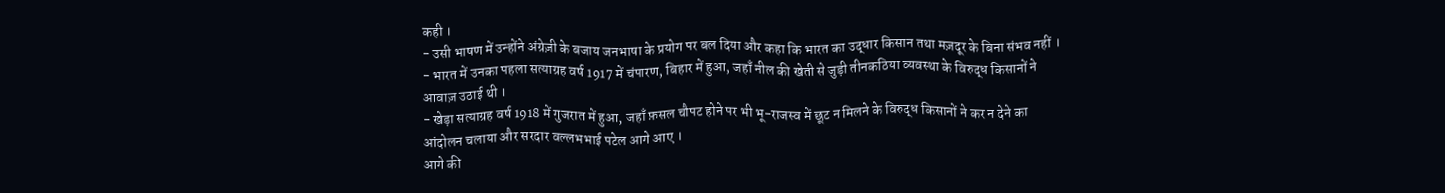कही ।
- उसी भाषण में उन्होंने अंग्रेज़ी के बजाय जनभाषा के प्रयोग पर बल दिया और कहा कि भारत का उद्धार किसान तथा मज़दूर के बिना संभव नहीं ।
- भारत में उनका पहला सत्याग्रह वर्ष 1917 में चंपारण, बिहार में हुआ, जहाँ नील की खेती से जुड़ी तीनकठिया व्यवस्था के विरुद्ध किसानों ने आवाज़ उठाई थी ।
- खेड़ा सत्याग्रह वर्ष 1918 में गुजरात में हुआ, जहाँ फ़सल चौपट होने पर भी भू-राजस्व में छूट न मिलने के विरुद्ध किसानों ने कर न देने का आंदोलन चलाया और सरदार वल्लभभाई पटेल आगे आए ।
आगे की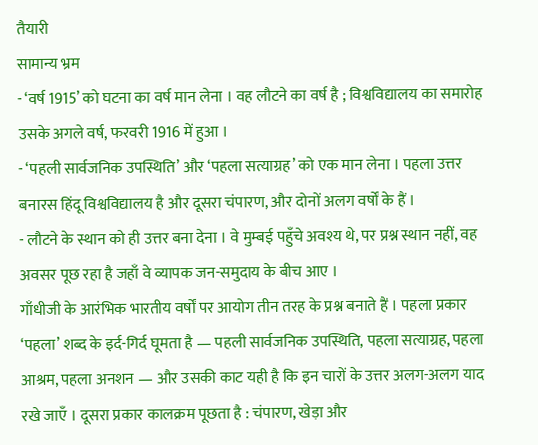तैयारी
सामान्य भ्रम
- ‘वर्ष 1915’ को घटना का वर्ष मान लेना । वह लौटने का वर्ष है ; विश्वविद्यालय का समारोह उसके अगले वर्ष, फरवरी 1916 में हुआ ।
- ‘पहली सार्वजनिक उपस्थिति’ और ‘पहला सत्याग्रह’ को एक मान लेना । पहला उत्तर बनारस हिंदू विश्वविद्यालय है और दूसरा चंपारण, और दोनों अलग वर्षों के हैं ।
- लौटने के स्थान को ही उत्तर बना देना । वे मुम्बई पहुँचे अवश्य थे, पर प्रश्न स्थान नहीं, वह अवसर पूछ रहा है जहाँ वे व्यापक जन-समुदाय के बीच आए ।
गाँधीजी के आरंभिक भारतीय वर्षों पर आयोग तीन तरह के प्रश्न बनाते हैं । पहला प्रकार ‘पहला’ शब्द के इर्द-गिर्द घूमता है — पहली सार्वजनिक उपस्थिति, पहला सत्याग्रह, पहला आश्रम, पहला अनशन — और उसकी काट यही है कि इन चारों के उत्तर अलग-अलग याद रखे जाएँ । दूसरा प्रकार कालक्रम पूछता है : चंपारण, खेड़ा और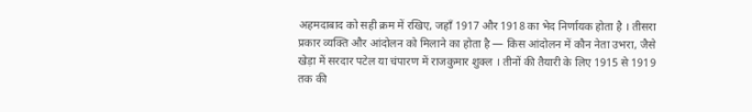अहमदाबाद को सही क्रम में रखिए, जहाँ 1917 और 1918 का भेद निर्णायक होता है । तीसरा प्रकार व्यक्ति और आंदोलन को मिलाने का होता है — किस आंदोलन में कौन नेता उभरा, जैसे खेड़ा में सरदार पटेल या चंपारण में राजकुमार शुक्ल । तीनों की तैयारी के लिए 1915 से 1919 तक की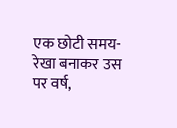एक छोटी समय-रेखा बनाकर उस पर वर्ष,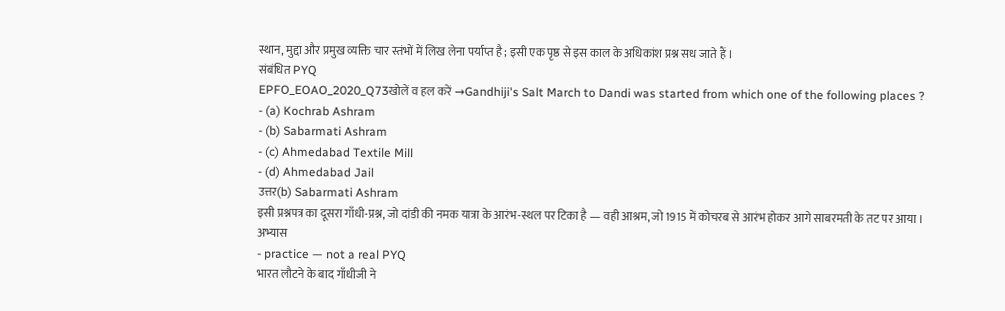स्थान, मुद्दा और प्रमुख व्यक्ति चार स्तंभों में लिख लेना पर्याप्त है ; इसी एक पृष्ठ से इस काल के अधिकांश प्रश्न सध जाते हैं ।
संबंधित PYQ
EPFO_EOAO_2020_Q73खोलें व हल करें →Gandhiji's Salt March to Dandi was started from which one of the following places ?
- (a) Kochrab Ashram
- (b) Sabarmati Ashram
- (c) Ahmedabad Textile Mill
- (d) Ahmedabad Jail
उत्तर(b) Sabarmati Ashram
इसी प्रश्नपत्र का दूसरा गाँधी-प्रश्न, जो दांडी की नमक यात्रा के आरंभ-स्थल पर टिका है — वही आश्रम, जो 1915 में कोचरब से आरंभ होकर आगे साबरमती के तट पर आया ।
अभ्यास
- practice — not a real PYQ
भारत लौटने के बाद गाँधीजी ने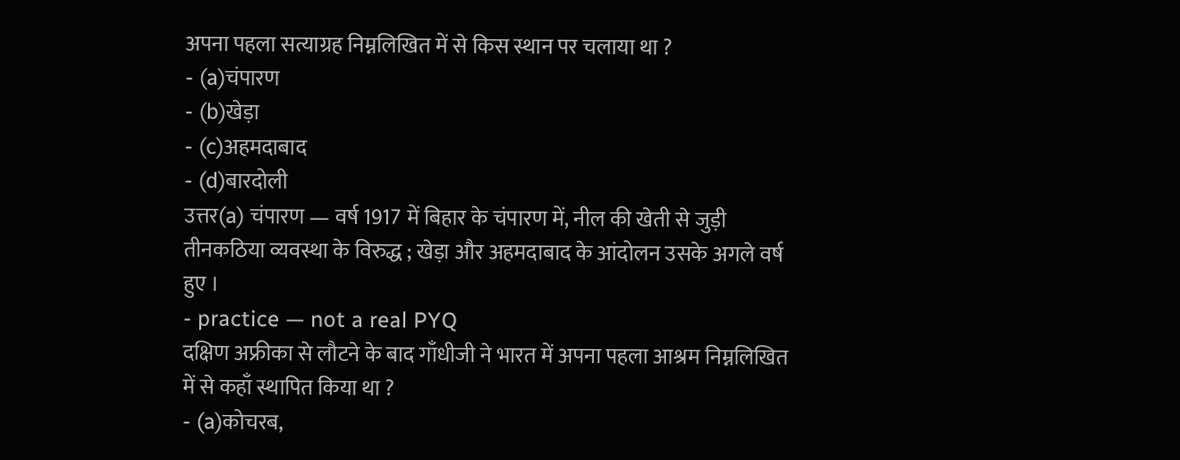अपना पहला सत्याग्रह निम्नलिखित में से किस स्थान पर चलाया था ?
- (a)चंपारण
- (b)खेड़ा
- (c)अहमदाबाद
- (d)बारदोली
उत्तर(a) चंपारण — वर्ष 1917 में बिहार के चंपारण में, नील की खेती से जुड़ी तीनकठिया व्यवस्था के विरुद्ध ; खेड़ा और अहमदाबाद के आंदोलन उसके अगले वर्ष हुए ।
- practice — not a real PYQ
दक्षिण अफ्रीका से लौटने के बाद गाँधीजी ने भारत में अपना पहला आश्रम निम्नलिखित में से कहाँ स्थापित किया था ?
- (a)कोचरब,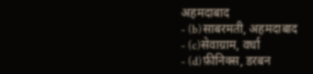अहमदाबाद
- (b)साबरमती, अहमदाबाद
- (c)सेवाग्राम, वर्धा
- (d)फ़ीनिक्स, डरबन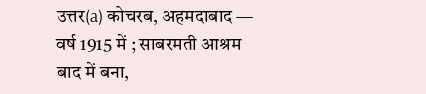उत्तर(a) कोचरब, अहमदाबाद — वर्ष 1915 में ; साबरमती आश्रम बाद में बना,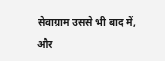सेवाग्राम उससे भी बाद में, और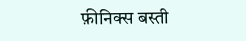फ़ीनिक्स बस्ती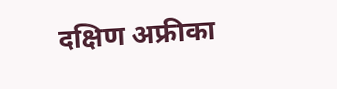दक्षिण अफ्रीका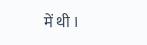में थी ।